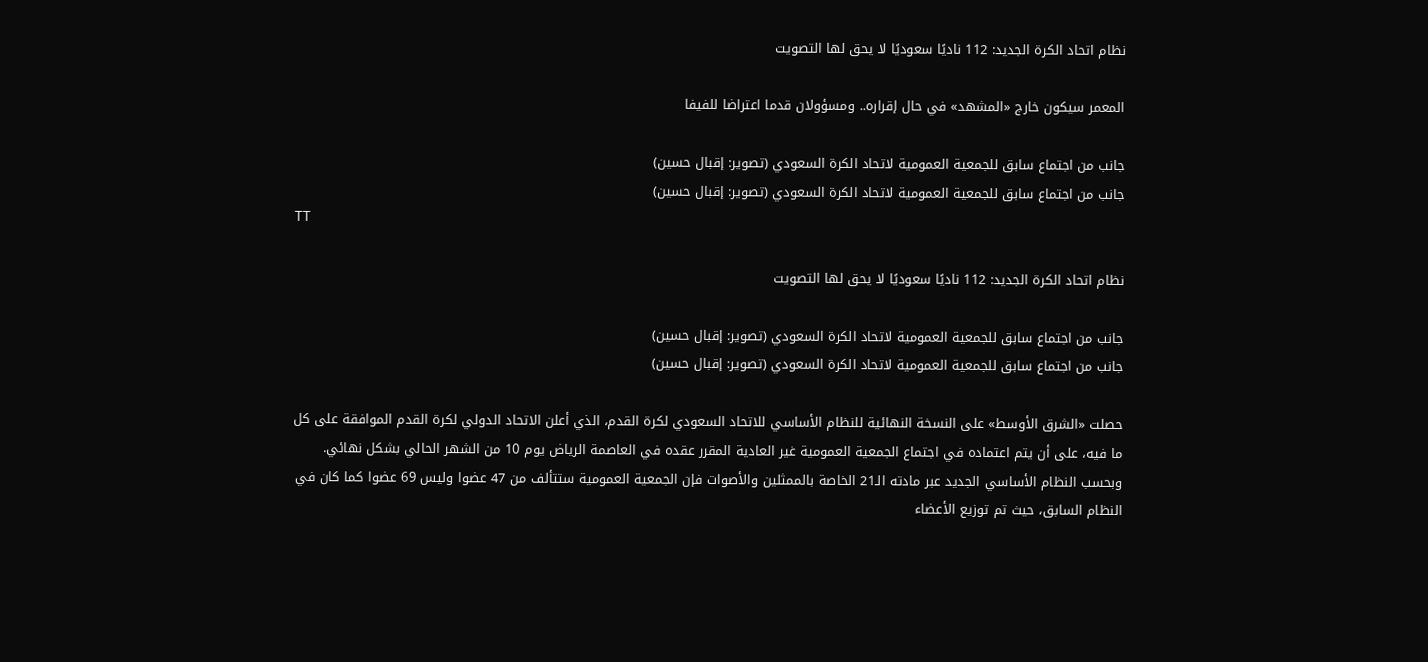نظام اتحاد الكرة الجديد: 112 ناديًا سعوديًا لا يحق لها التصويت

المعمر سيكون خارج «المشهد» في حال إقراره.. ومسؤولان قدما اعتراضا للفيفا

جانب من اجتماع سابق للجمعية العمومية لاتحاد الكرة السعودي (تصوير: إقبال حسين)
جانب من اجتماع سابق للجمعية العمومية لاتحاد الكرة السعودي (تصوير: إقبال حسين)
TT

نظام اتحاد الكرة الجديد: 112 ناديًا سعوديًا لا يحق لها التصويت

جانب من اجتماع سابق للجمعية العمومية لاتحاد الكرة السعودي (تصوير: إقبال حسين)
جانب من اجتماع سابق للجمعية العمومية لاتحاد الكرة السعودي (تصوير: إقبال حسين)

حصلت «الشرق الأوسط» على النسخة النهائية للنظام الأساسي للاتحاد السعودي لكرة القدم، الذي أعلن الاتحاد الدولي لكرة القدم الموافقة على كل ما فيه، على أن يتم اعتماده في اجتماع الجمعية العمومية غير العادية المقرر عقده في العاصمة الرياض يوم 10 من الشهر الحالي بشكل نهائي.
وبحسب النظام الأساسي الجديد عبر مادته الـ21 الخاصة بالممثلين والأصوات فإن الجمعية العمومية ستتألف من 47 عضوا وليس 69 عضوا كما كان في النظام السابق، حيث تم توزيع الأعضاء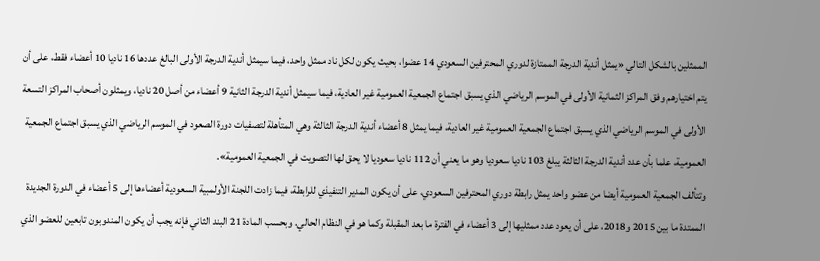الممثلين بالشكل التالي «يمثل أندية الدرجة الممتازة لدوري المحترفين السعودي 14 عضوا، بحيث يكون لكل ناد ممثل واحد، فيما سيمثل أندية الدرجة الأولى البالغ عددها 16 ناديا 10 أعضاء فقط، على أن يتم اختيارهم وفق المراكز الثمانية الأولى في الموسم الرياضي الذي يسبق اجتماع الجمعية العمومية غير العادية، فيما سيمثل أندية الدرجة الثانية 9 أعضاء من أصل 20 ناديا، ويمثلون أصحاب المراكز التسعة الأولى في الموسم الرياضي الذي يسبق اجتماع الجمعية العمومية غير العادية، فيما يمثل 8 أعضاء أندية الدرجة الثالثة وهي المتأهلة لتصفيات دورة الصعود في الموسم الرياضي الذي يسبق اجتماع الجمعية العمومية، علما بأن عدد أندية الدرجة الثالثة يبلغ 103 ناديا سعوديا وهو ما يعني أن 112 ناديا سعوديا لا يحق لها التصويت في الجمعية العمومية».
وتتألف الجمعية العمومية أيضا من عضو واحد يمثل رابطة دوري المحترفين السعودي، على أن يكون المدير التنفيذي للرابطة، فيما زادت اللجنة الأولمبية السعودية أعضاءها إلى 5 أعضاء في الدورة الجديدة الممتدة ما بين 2015 و2018، على أن يعود عدد ممثليها إلى 3 أعضاء في الفترة ما بعد المقبلة وكما هو في النظام الحالي. وبحسب المادة 21 البند الثاني فإنه يجب أن يكون المندوبون تابعين للعضو الذي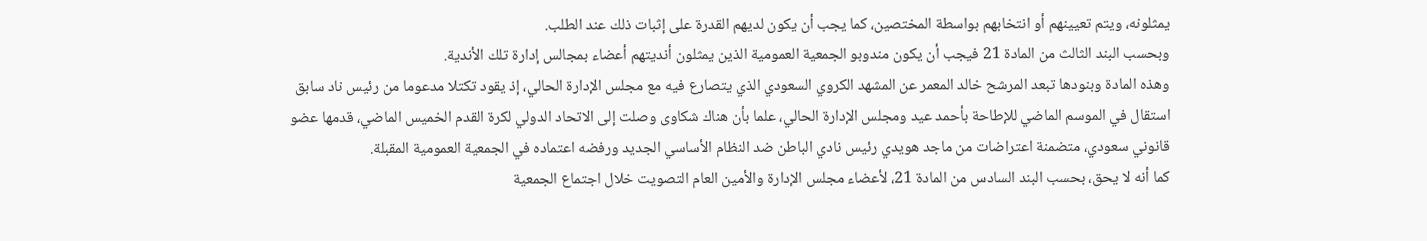يمثلونه، ويتم تعيينهم أو انتخابهم بواسطة المختصين، كما يجب أن يكون لديهم القدرة على إثبات ذلك عند الطلب.
وبحسب البند الثالث من المادة 21 فيجب أن يكون مندوبو الجمعية العمومية الذين يمثلون أنديتهم أعضاء بمجالس إدارة تلك الأندية.
وهذه المادة وبنودها تبعد المرشح خالد المعمر عن المشهد الكروي السعودي الذي يتصارع فيه مع مجلس الإدارة الحالي، إذ يقود تكتلا مدعوما من رئيس ناد سابق استقال في الموسم الماضي للإطاحة بأحمد عيد ومجلس الإدارة الحالي، علما بأن هناك شكاوى وصلت إلى الاتحاد الدولي لكرة القدم الخميس الماضي، قدمها عضو قانوني سعودي، متضمنة اعتراضات من ماجد هويدي رئيس نادي الباطن ضد النظام الأساسي الجديد ورفضه اعتماده في الجمعية العمومية المقبلة.
كما أنه لا يحق، بحسب البند السادس من المادة 21، لأعضاء مجلس الإدارة والأمين العام التصويت خلال اجتماع الجمعية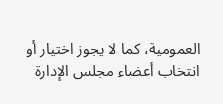العمومية، كما لا يجوز اختيار أو انتخاب أعضاء مجلس الإدارة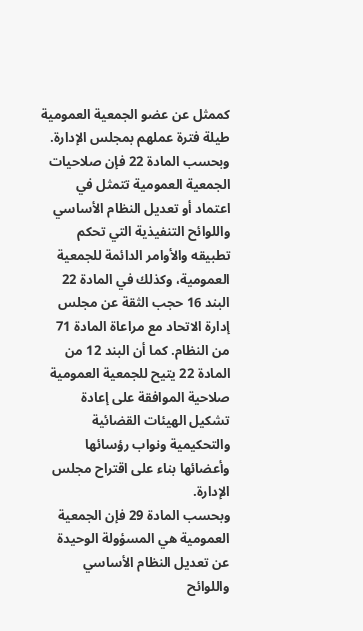كممثل عن عضو الجمعية العمومية طيلة فترة عملهم بمجلس الإدارة.
وبحسب المادة 22 فإن صلاحيات الجمعية العمومية تتمثل في اعتماد أو تعديل النظام الأساسي واللوائح التنفيذية التي تحكم تطبيقه والأوامر الدائمة للجمعية العمومية، وكذلك في المادة 22 البند 16 حجب الثقة عن مجلس إدارة الاتحاد مع مراعاة المادة 71 من النظام. كما أن البند 12 من المادة 22 يتيح للجمعية العمومية صلاحية الموافقة على إعادة تشكيل الهيئات القضائية والتحكيمية ونواب رؤسائها وأعضائها بناء على اقتراح مجلس الإدارة.
وبحسب المادة 29 فإن الجمعية العمومية هي المسؤولة الوحيدة عن تعديل النظام الأساسي واللوائح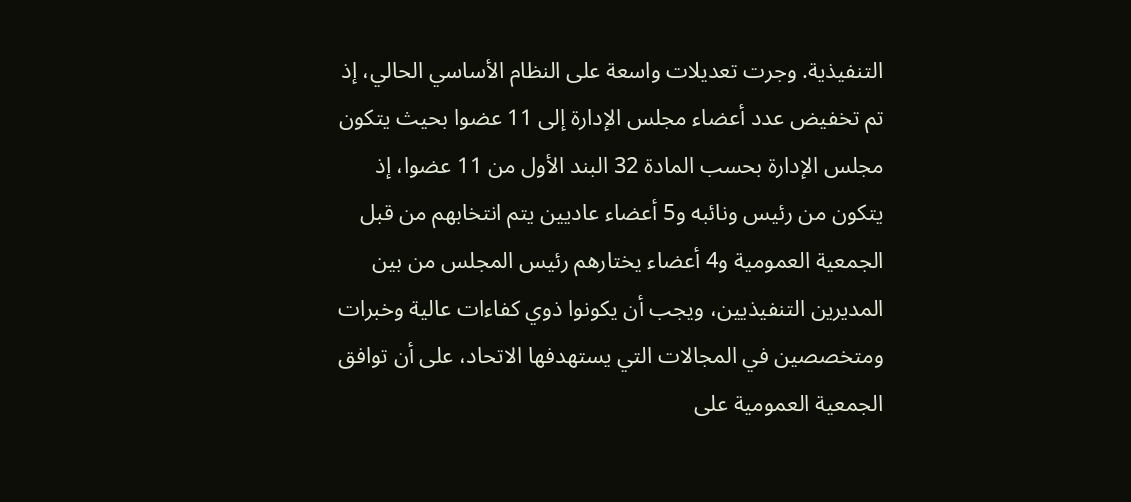التنفيذية. وجرت تعديلات واسعة على النظام الأساسي الحالي، إذ تم تخفيض عدد أعضاء مجلس الإدارة إلى 11 عضوا بحيث يتكون مجلس الإدارة بحسب المادة 32 البند الأول من 11 عضوا، إذ يتكون من رئيس ونائبه و5 أعضاء عاديين يتم انتخابهم من قبل الجمعية العمومية و4 أعضاء يختارهم رئيس المجلس من بين المديرين التنفيذيين، ويجب أن يكونوا ذوي كفاءات عالية وخبرات ومتخصصين في المجالات التي يستهدفها الاتحاد، على أن توافق الجمعية العمومية على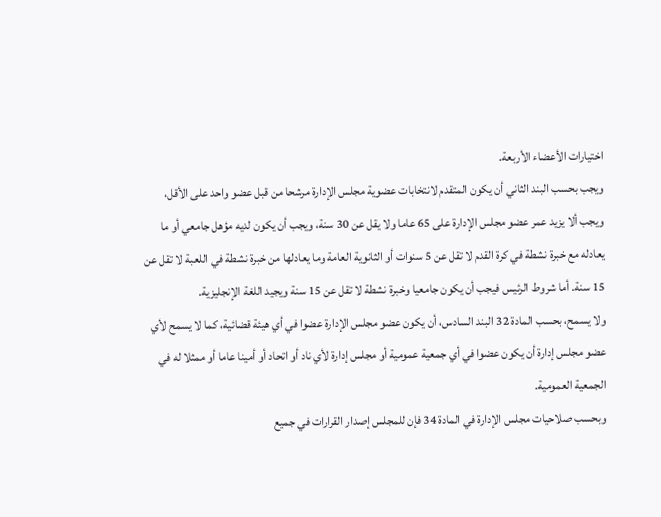اختيارات الأعضاء الأربعة.
ويجب بحسب البند الثاني أن يكون المتقدم لانتخابات عضوية مجلس الإدارة مرشحا من قبل عضو واحد على الأقل، ويجب ألا يزيد عمر عضو مجلس الإدارة على 65 عاما ولا يقل عن 30 سنة، ويجب أن يكون لديه مؤهل جامعي أو ما يعادله مع خبرة نشطة في كرة القدم لا تقل عن 5 سنوات أو الثانوية العامة وما يعادلها من خبرة نشطة في اللعبة لا تقل عن 15 سنة. أما شروط الرئيس فيجب أن يكون جامعيا وخبرة نشطة لا تقل عن 15 سنة ويجيد اللغة الإنجليزية.
ولا يسمح، بحسب المادة 32 البند السادس، أن يكون عضو مجلس الإدارة عضوا في أي هيئة قضائية، كما لا يسمح لأي عضو مجلس إدارة أن يكون عضوا في أي جمعية عمومية أو مجلس إدارة لأي ناد أو اتحاد أو أمينا عاما أو ممثلا له في الجمعية العمومية.
وبحسب صلاحيات مجلس الإدارة في المادة 34 فإن للمجلس إصدار القرارات في جميع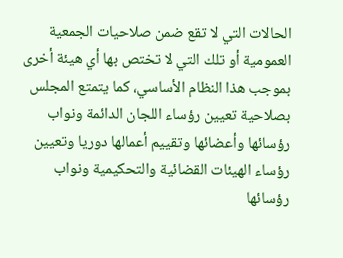الحالات التي لا تقع ضمن صلاحيات الجمعية العمومية أو تلك التي لا تختص بها أي هيئة أخرى بموجب هذا النظام الأساسي، كما يتمتع المجلس بصلاحية تعيين رؤساء اللجان الدائمة ونواب رؤسائها وأعضائها وتقييم أعمالها دوريا وتعيين رؤساء الهيئات القضائية والتحكيمية ونواب رؤسائها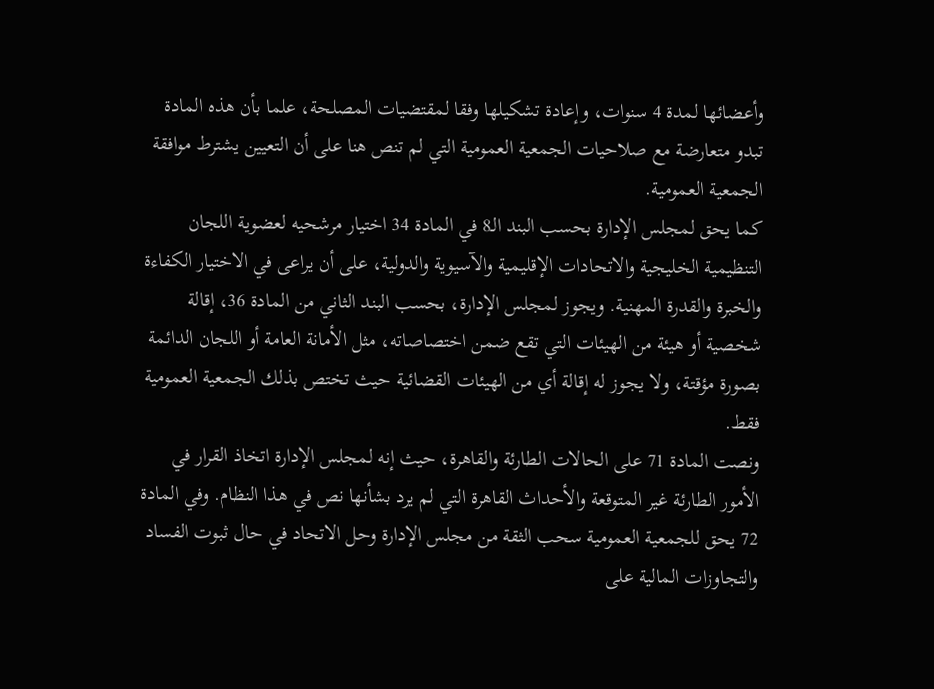وأعضائها لمدة 4 سنوات، وإعادة تشكيلها وفقا لمقتضيات المصلحة، علما بأن هذه المادة تبدو متعارضة مع صلاحيات الجمعية العمومية التي لم تنص هنا على أن التعيين يشترط موافقة الجمعية العمومية.
كما يحق لمجلس الإدارة بحسب البند الـ8 في المادة 34 اختيار مرشحيه لعضوية اللجان التنظيمية الخليجية والاتحادات الإقليمية والآسيوية والدولية، على أن يراعى في الاختيار الكفاءة والخبرة والقدرة المهنية. ويجوز لمجلس الإدارة، بحسب البند الثاني من المادة 36، إقالة شخصية أو هيئة من الهيئات التي تقع ضمن اختصاصاته، مثل الأمانة العامة أو اللجان الدائمة بصورة مؤقتة، ولا يجوز له إقالة أي من الهيئات القضائية حيث تختص بذلك الجمعية العمومية فقط.
ونصت المادة 71 على الحالات الطارئة والقاهرة، حيث إنه لمجلس الإدارة اتخاذ القرار في الأمور الطارئة غير المتوقعة والأحداث القاهرة التي لم يرد بشأنها نص في هذا النظام. وفي المادة 72 يحق للجمعية العمومية سحب الثقة من مجلس الإدارة وحل الاتحاد في حال ثبوت الفساد والتجاوزات المالية على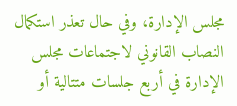مجلس الإدارة، وفي حال تعذر استكمال النصاب القانوني لاجتماعات مجلس الإدارة في أربع جلسات متتالية أو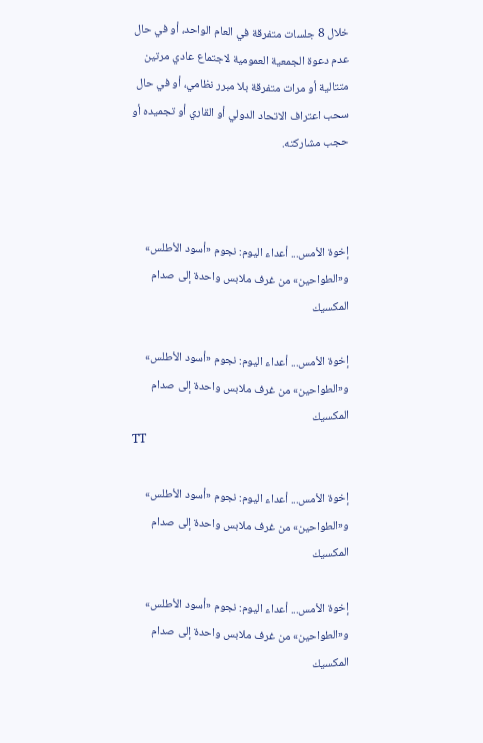خلال 8 جلسات متفرقة في العام الواحد، أو في حال عدم دعوة الجمعية العمومية لاجتماع عادي مرتين متتالية أو مرات متفرقة بلا مبرر نظامي، أو في حال سحب اعتراف الاتحاد الدولي أو القاري أو تجميده أو حجب مشاركته.



إخوة الأمس... أعداء اليوم: نجوم «أسود الأطلس» و«الطواحين» من غرف ملابس واحدة إلى صدام المكسيك

إخوة الأمس... أعداء اليوم: نجوم «أسود الأطلس» و«الطواحين» من غرف ملابس واحدة إلى صدام المكسيك
TT

إخوة الأمس... أعداء اليوم: نجوم «أسود الأطلس» و«الطواحين» من غرف ملابس واحدة إلى صدام المكسيك

إخوة الأمس... أعداء اليوم: نجوم «أسود الأطلس» و«الطواحين» من غرف ملابس واحدة إلى صدام المكسيك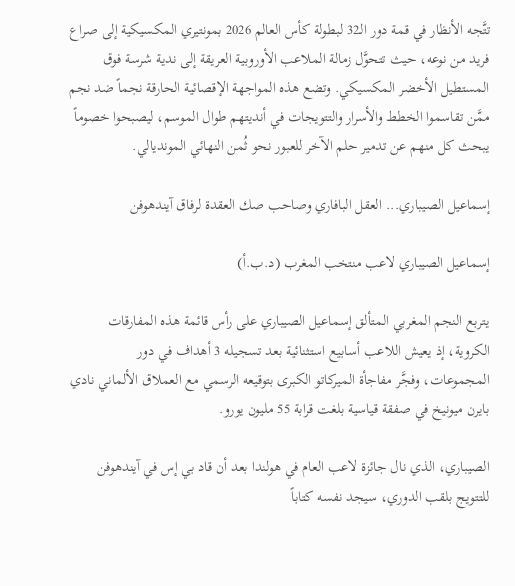تتَّجه الأنظار في قمة دور الـ32 لبطولة كأس العالم 2026 بمونتيري المكسيكية إلى صراع فريد من نوعه، حيث تتحوَّل زمالة الملاعب الأوروبية العريقة إلى ندية شرسة فوق المستطيل الأخضر المكسيكي. وتضع هذه المواجهة الإقصائية الحارقة نجماً ضد نجم ممَّن تقاسموا الخطط والأسرار والتتويجات في أنديتهم طوال الموسم، ليصبحوا خصوماً يبحث كل منهم عن تدمير حلم الآخر للعبور نحو ثُمن النهائي المونديالي.

إسماعيل الصيباري... العقل البافاري وصاحب صك العقدة لرفاق آيندهوفن

إسماعيل الصيباري لاعب منتخب المغرب (د.ب.أ)

يتربع النجم المغربي المتألق إسماعيل الصيباري على رأس قائمة هذه المفارقات الكروية، إذ يعيش اللاعب أسابيع استثنائية بعد تسجيله 3 أهداف في دور المجموعات، وفجَّر مفاجأة الميركاتو الكبرى بتوقيعه الرسمي مع العملاق الألماني نادي بايرن ميونيخ في صفقة قياسية بلغت قرابة 55 مليون يورو.

الصيباري، الذي نال جائزة لاعب العام في هولندا بعد أن قاد بي إس في آيندهوفن للتتويج بلقب الدوري، سيجد نفسه كتاباً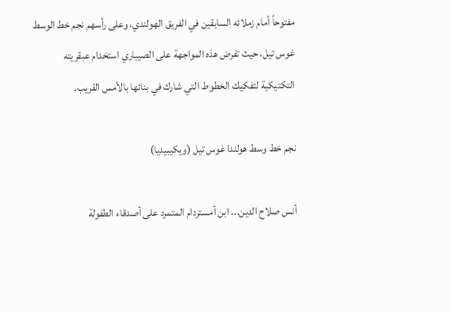مفتوحاً أمام زملائه السابقين في الفريق الهولندي، وعلى رأسهم نجم خط الوسط غوس تيل، حيث تفرض هذه المواجهة على الصيباري استخدام عبقريته التكتيكية لتفكيك الخطوط التي شارك في بنائها بالأمس القريب.

نجم خط وسط هولندا غوس تيل (ويكيبيديا)

أنس صلاح الدين... ابن أمستردام المتمرد على أصدقاء الطفولة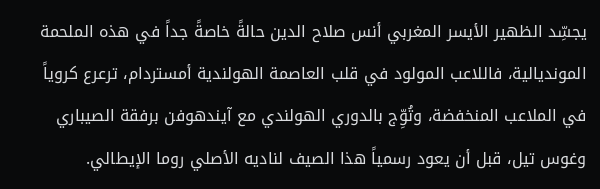يجسِّد الظهير الأيسر المغربي أنس صلاح الدين حالةً خاصةً جداً في هذه الملحمة المونديالية، فاللاعب المولود في قلب العاصمة الهولندية أمستردام، ترعرع كروياً في الملاعب المنخفضة، وتُوِّج بالدوري الهولندي مع آيندهوفن برفقة الصيباري وغوس تيل، قبل أن يعود رسمياً هذا الصيف لناديه الأصلي روما الإيطالي.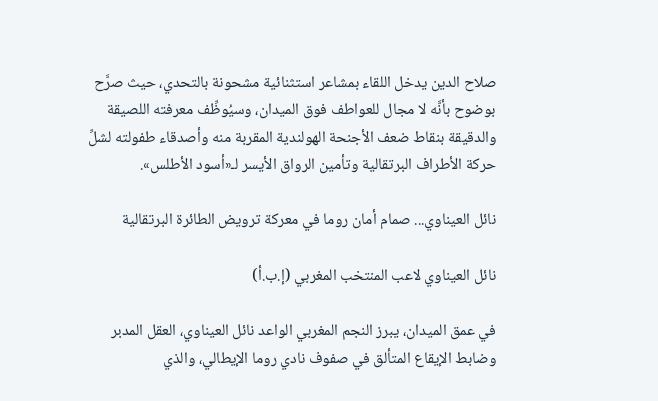صلاح الدين يدخل اللقاء بمشاعر استثنائية مشحونة بالتحدي، حيث صرَّح بوضوح بأنَّه لا مجال للعواطف فوق الميدان، وسيُوظِّف معرفته اللصيقة والدقيقة بنقاط ضعف الأجنحة الهولندية المقربة منه وأصدقاء طفولته لشلِّ حركة الأطراف البرتقالية وتأمين الرواق الأيسر لـ«أسود الأطلس».

نائل العيناوي... صمام أمان روما في معركة ترويض الطائرة البرتقالية

نائل العيناوي لاعب المنتخب المغربي (إ.ب.أ)

في عمق الميدان، يبرز النجم المغربي الواعد نائل العيناوي، العقل المدبر وضابط الإيقاع المتألق في صفوف نادي روما الإيطالي، والذي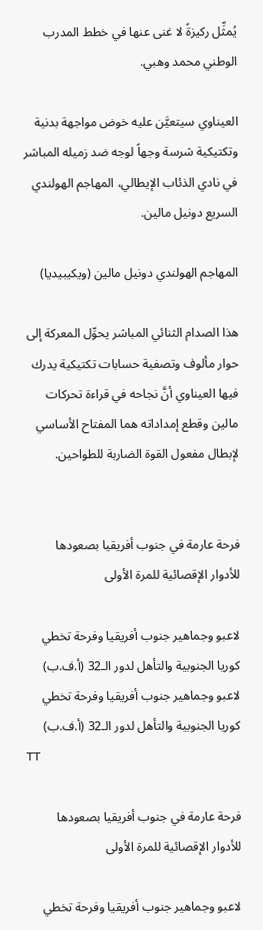يُمثِّل ركيزةً لا غنى عنها في خطط المدرب الوطني محمد وهبي.

العيناوي سيتعيَّن عليه خوض مواجهة بدنية وتكتيكية شرسة وجهاً لوجه ضد زميله المباشر في نادي الذئاب الإيطالي، المهاجم الهولندي السريع دونيل مالين.

المهاجم الهولندي دونيل مالين (ويكيبيديا)

هذا الصدام الثنائي المباشر يحوِّل المعركة إلى حوار مألوف وتصفية حسابات تكتيكية يدرك فيها العيناوي أنَّ نجاحه في قراءة تحركات مالين وقطع إمداداته هما المفتاح الأساسي لإبطال مفعول القوة الضاربة للطواحين.


فرحة عارمة في جنوب أفريقيا بصعودها للأدوار الإقصائية للمرة الأولى

لاعبو وجماهير جنوب أفريقيا وفرحة تخطي كوريا الجنوبية والتأهل لدور الـ32 (أ.ف.ب)
لاعبو وجماهير جنوب أفريقيا وفرحة تخطي كوريا الجنوبية والتأهل لدور الـ32 (أ.ف.ب)
TT

فرحة عارمة في جنوب أفريقيا بصعودها للأدوار الإقصائية للمرة الأولى

لاعبو وجماهير جنوب أفريقيا وفرحة تخطي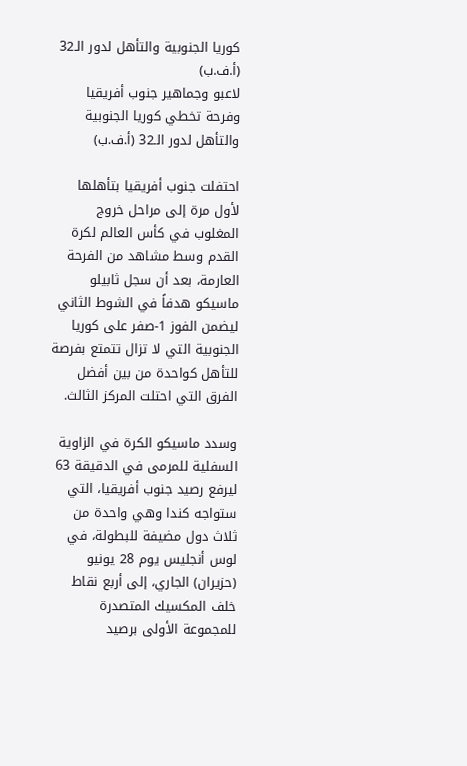كوريا الجنوبية والتأهل لدور الـ32 (أ.ف.ب)
لاعبو وجماهير جنوب أفريقيا وفرحة تخطي كوريا الجنوبية والتأهل لدور الـ32 (أ.ف.ب)

احتفلت جنوب أفريقيا بتأهلها لأول مرة إلى مراحل خروج المغلوب في كأس العالم لكرة القدم وسط مشاهد من الفرحة العارمة، بعد أن سجل ثابيلو ماسيكو هدفاً في الشوط الثاني ليضمن الفوز 1-صفر على كوريا الجنوبية التي لا تزال تتمتع بفرصة للتأهل كواحدة من بين أفضل الفرق التي احتلت المركز الثالث.

وسدد ماسيكو الكرة في الزاوية السفلية للمرمى في الدقيقة 63 ليرفع رصيد جنوب أفريقيا، التي ستواجه كندا وهي واحدة من ثلاث دول مضيفة للبطولة، في لوس أنجليس يوم 28 يونيو (حزيران) الجاري، إلى أربع نقاط خلف المكسيك المتصدرة للمجموعة الأولى برصيد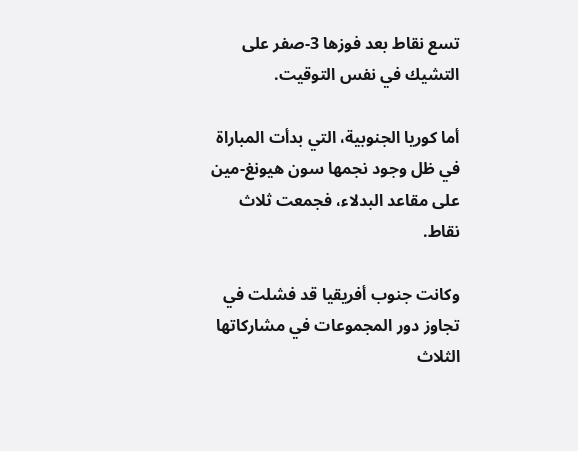تسع نقاط بعد فوزها 3-صفر على التشيك في نفس التوقيت.

أما كوريا الجنوبية، التي بدأت المباراة في ظل وجود نجمها سون هيونغ-مين على مقاعد البدلاء، فجمعت ثلاث نقاط.

وكانت جنوب أفريقيا قد فشلت في تجاوز دور المجموعات في مشاركاتها الثلاث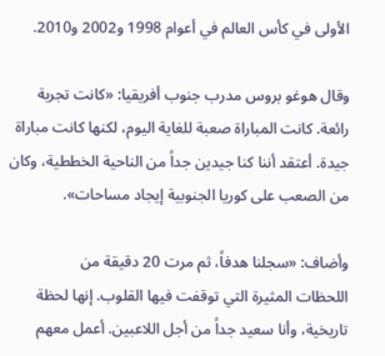الأولى في كأس العالم في أعوام 1998 و2002 و2010.

وقال هوغو بروس مدرب جنوب أفريقيا: «كانت تجربة رائعة. كانت المباراة صعبة للغاية اليوم، لكنها كانت مباراة جيدة. أعتقد أننا كنا ‌جيدين جداً من ‌الناحية الخططية، وكان من الصعب على كوريا الجنوبية إيجاد مساحات».

وأضاف: «سجلنا هدفاً، ثم مرت 20 دقيقة من اللحظات ‌المثيرة التي توقفت فيها القلوب. إنها لحظة تاريخية، وأنا سعيد جداً من أجل اللاعبين. أعمل معهم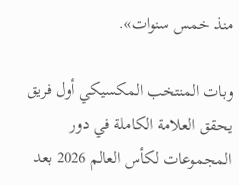منذ خمس سنوات».

وبات المنتخب المكسيكي أول فريق يحقق العلامة الكاملة في دور المجموعات لكأس العالم 2026 بعد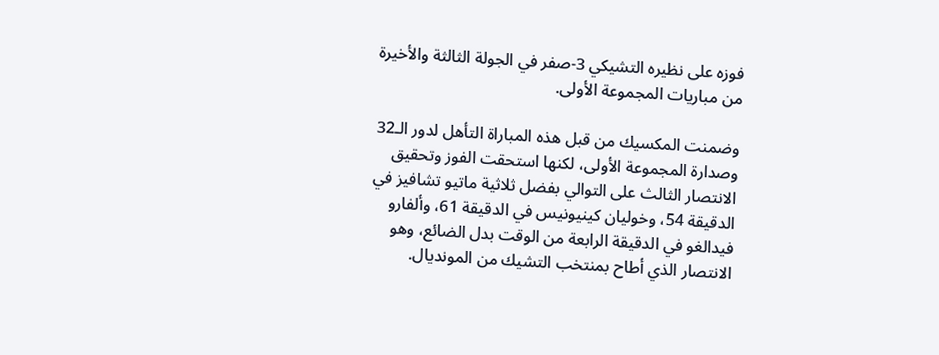فوزه على نظيره التشيكي 3-صفر في الجولة الثالثة والأخيرة من مباريات المجموعة الأولى.

وضمنت المكسيك من قبل هذه المباراة التأهل لدور الـ32 وصدارة المجموعة الأولى، لكنها استحقت الفوز وتحقيق الانتصار الثالث على التوالي بفضل ثلاثية ماتيو تشافيز في الدقيقة 54، وخوليان كينيونيس في الدقيقة 61، وألفارو فيدالغو في الدقيقة الرابعة من الوقت بدل الضائع، وهو الانتصار الذي أطاح بمنتخب التشيك من المونديال.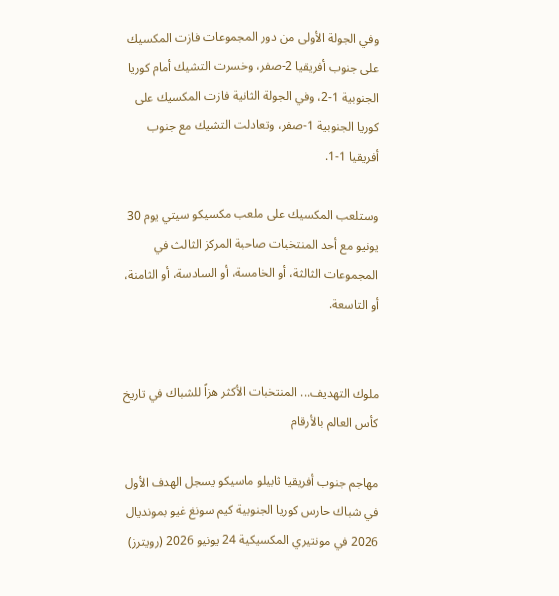وفي الجولة الأولى من دور المجموعات فازت المكسيك على جنوب أفريقيا 2-صفر، وخسرت التشيك أمام كوريا الجنوبية 1-2، وفي الجولة الثانية فازت المكسيك على كوريا الجنوبية 1-صفر، وتعادلت التشيك مع جنوب أفريقيا 1-1.

وستلعب المكسيك على ملعب مكسيكو سيتي يوم 30 يونيو مع أحد المنتخبات صاحبة المركز الثالث في المجموعات الثالثة، أو الخامسة، أو السادسة، أو الثامنة، أو التاسعة.


ملوك التهديف... المنتخبات الأكثر هزاً للشباك في تاريخ كأس العالم بالأرقام

مهاجم جنوب أفريقيا ثابيلو ماسيكو يسجل الهدف الأول في شباك حارس كوريا الجنوبية كيم سونغ غيو بمونديال 2026 في مونتيري المكسيكية 24 يونيو 2026 (رويترز)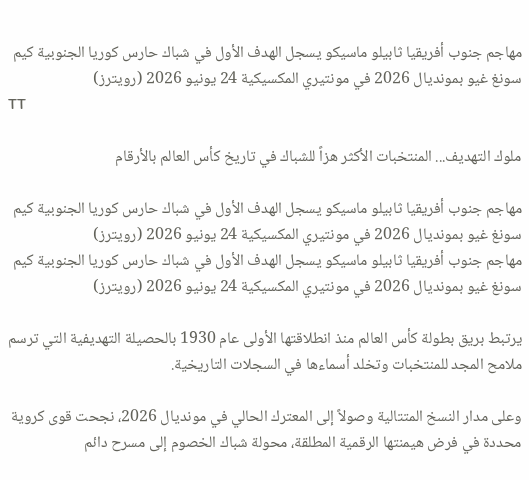مهاجم جنوب أفريقيا ثابيلو ماسيكو يسجل الهدف الأول في شباك حارس كوريا الجنوبية كيم سونغ غيو بمونديال 2026 في مونتيري المكسيكية 24 يونيو 2026 (رويترز)
TT

ملوك التهديف... المنتخبات الأكثر هزاً للشباك في تاريخ كأس العالم بالأرقام

مهاجم جنوب أفريقيا ثابيلو ماسيكو يسجل الهدف الأول في شباك حارس كوريا الجنوبية كيم سونغ غيو بمونديال 2026 في مونتيري المكسيكية 24 يونيو 2026 (رويترز)
مهاجم جنوب أفريقيا ثابيلو ماسيكو يسجل الهدف الأول في شباك حارس كوريا الجنوبية كيم سونغ غيو بمونديال 2026 في مونتيري المكسيكية 24 يونيو 2026 (رويترز)

يرتبط بريق بطولة كأس العالم منذ انطلاقتها الأولى عام 1930 بالحصيلة التهديفية التي ترسم ملامح المجد للمنتخبات وتخلد أسماءها في السجلات التاريخية.

وعلى مدار النسخ المتتالية وصولاً إلى المعترك الحالي في مونديال 2026، نجحت قوى كروية محددة في فرض هيمنتها الرقمية المطلقة، محولة شباك الخصوم إلى مسرح دائم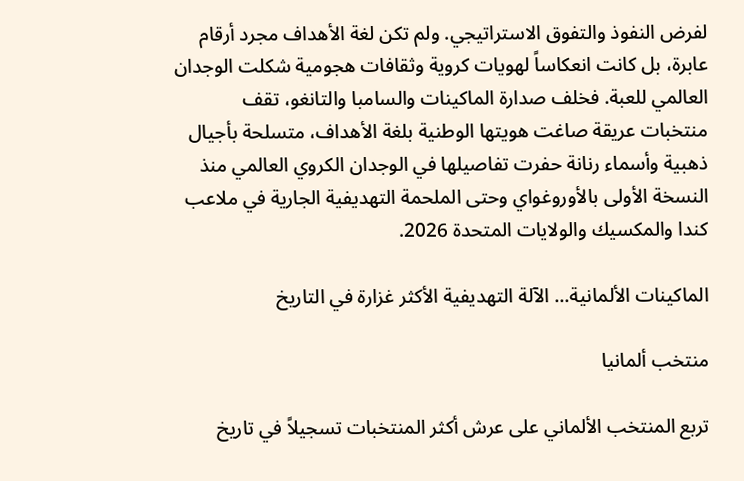لفرض النفوذ والتفوق الاستراتيجي. ولم تكن لغة الأهداف مجرد أرقام عابرة، بل كانت انعكاساً لهويات كروية وثقافات هجومية شكلت الوجدان العالمي للعبة. فخلف صدارة الماكينات والسامبا والتانغو، تقف منتخبات عريقة صاغت هويتها الوطنية بلغة الأهداف، متسلحة بأجيال ذهبية وأسماء رنانة حفرت تفاصيلها في الوجدان الكروي العالمي منذ النسخة الأولى بالأوروغواي وحتى الملحمة التهديفية الجارية في ملاعب كندا والمكسيك والولايات المتحدة 2026.

الماكينات الألمانية... الآلة التهديفية الأكثر غزارة في التاريخ

منتخب ألمانيا

تربع المنتخب الألماني على عرش أكثر المنتخبات تسجيلاً في تاريخ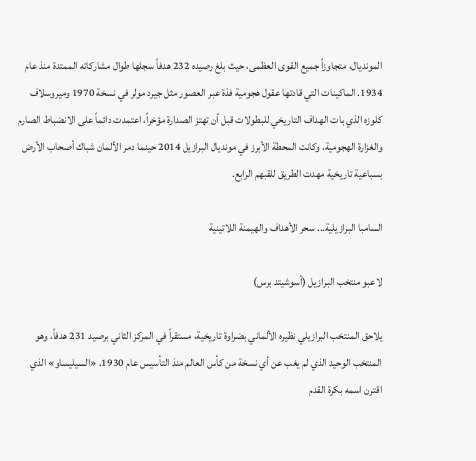المونديال، متجاوزاً جميع القوى العظمى، حيث بلغ رصيده 232 هدفاً سجلها طوال مشاركاته الممتدة منذ عام 1934. الماكينات التي قادتها عقول هجومية فذة عبر العصور مثل جيرد مولر في نسخة 1970 وميروسلاف كلوزه الذي بات الهداف التاريخي للبطولات قبل أن تهتز الصدارة مؤخراً، اعتمدت دائماً على الانضباط الصارم والغزارة الهجومية، وكانت المحطة الأبرز في مونديال البرازيل 2014 حينما دمر الألمان شباك أصحاب الأرض بسباعية تاريخية مهدت الطريق للقبهم الرابع.

السامبا البرازيلية... سحر الأهداف والهيمنة اللاتينية

لاعبو منتخب البرازيل (أسوشيتد برس)

يلاحق المنتخب البرازيلي نظيره الألماني بضراوة تاريخية، مستقراً في المركز الثاني برصيد 231 هدفاً، وهو المنتخب الوحيد الذي لم يغب عن أي نسخة من كأس العالم منذ التأسيس عام 1930. «السيليساو» الذي اقترن اسمه بكرة القدم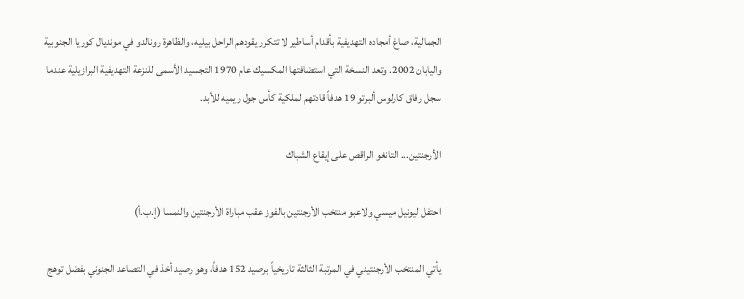الجمالية، صاغ أمجاده التهديفية بأقدام أساطير لا تتكرر يقودهم الراحل بيليه، والظاهرة رونالدو في مونديال كوريا الجنوبية واليابان 2002. وتعد النسخة التي استضافتها المكسيك عام 1970 التجسيد الأسمى للنزعة التهديفية البرازيلية عندما سجل رفاق كارلوس ألبرتو 19 هدفاً قادتهم لملكية كأس جول ريميه للأبد.

الأرجنتين... التانغو الراقص على إيقاع الشباك

احتفل ليونيل ميسي ولاعبو منتخب الأرجنتين بالفوز عقب مباراة الأرجنتين والنمسا (إ.ب.أ)

يأتي المنتخب الأرجنتيني في المرتبة الثالثة تاريخياً برصيد 152 هدفاً، وهو رصيد أخذ في التصاعد الجنوني بفضل توهج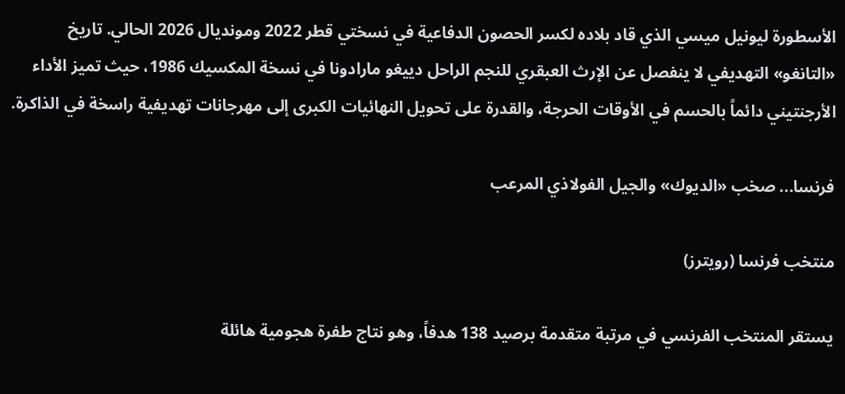الأسطورة ليونيل ميسي الذي قاد بلاده لكسر الحصون الدفاعية في نسختي قطر 2022 ومونديال 2026 الحالي. تاريخ «التانغو» التهديفي لا ينفصل عن الإرث العبقري للنجم الراحل دييغو مارادونا في نسخة المكسيك 1986، حيث تميز الأداء الأرجنتيني دائماً بالحسم في الأوقات الحرجة، والقدرة على تحويل النهائيات الكبرى إلى مهرجانات تهديفية راسخة في الذاكرة.

فرنسا... صخب «الديوك» والجيل الفولاذي المرعب

منتخب فرنسا (رويترز)

يستقر المنتخب الفرنسي في مرتبة متقدمة برصيد 138 هدفاً، وهو نتاج طفرة هجومية هائلة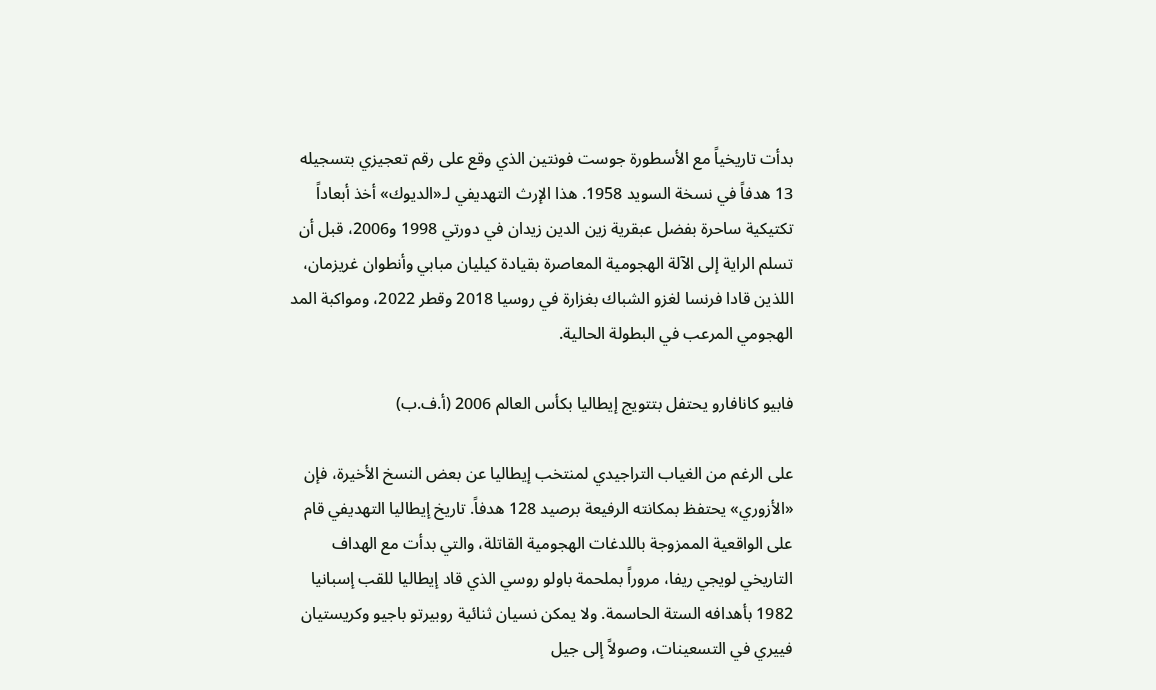بدأت تاريخياً مع الأسطورة جوست فونتين الذي وقع على رقم تعجيزي بتسجيله 13 هدفاً في نسخة السويد 1958. هذا الإرث التهديفي لـ«الديوك» أخذ أبعاداً تكتيكية ساحرة بفضل عبقرية زين الدين زيدان في دورتي 1998 و2006، قبل أن تسلم الراية إلى الآلة الهجومية المعاصرة بقيادة كيليان مبابي وأنطوان غريزمان، اللذين قادا فرنسا لغزو الشباك بغزارة في روسيا 2018 وقطر 2022، ومواكبة المد الهجومي المرعب في البطولة الحالية.

فابيو كانافارو يحتفل بتتويج إيطاليا بكأس العالم 2006 (أ.ف.ب)

على الرغم من الغياب التراجيدي لمنتخب إيطاليا عن بعض النسخ الأخيرة، فإن «الأزوري» يحتفظ بمكانته الرفيعة برصيد 128 هدفاً. تاريخ إيطاليا التهديفي قام على الواقعية الممزوجة باللدغات الهجومية القاتلة، والتي بدأت مع الهداف التاريخي لويجي ريفا، مروراً بملحمة باولو روسي الذي قاد إيطاليا للقب إسبانيا 1982 بأهدافه الستة الحاسمة. ولا يمكن نسيان ثنائية روبيرتو باجيو وكريستيان فييري في التسعينات، وصولاً إلى جيل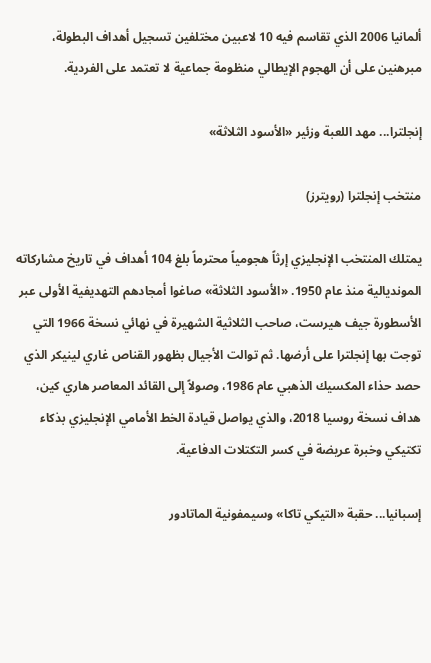ألمانيا 2006 الذي تقاسم فيه 10 لاعبين مختلفين تسجيل أهداف البطولة، مبرهنين على أن الهجوم الإيطالي منظومة جماعية لا تعتمد على الفردية.

إنجلترا... مهد اللعبة وزئير «الأسود الثلاثة»

منتخب إنجلترا (رويترز)

يمتلك المنتخب الإنجليزي إرثاً هجومياً محترماً بلغ 104 أهداف في تاريخ مشاركاته المونديالية منذ عام 1950. «الأسود الثلاثة» صاغوا أمجادهم التهديفية الأولى عبر الأسطورة جيف هيرست، صاحب الثلاثية الشهيرة في نهائي نسخة 1966 التي توجت بها إنجلترا على أرضها. ثم توالت الأجيال بظهور القناص غاري لينيكر الذي حصد حذاء المكسيك الذهبي عام 1986، وصولاً إلى القائد المعاصر هاري كين، هداف نسخة روسيا 2018، والذي يواصل قيادة الخط الأمامي الإنجليزي بذكاء تكتيكي وخبرة عريضة في كسر التكتلات الدفاعية.

إسبانيا... حقبة «التيكي تاكا» وسيمفونية الماتادور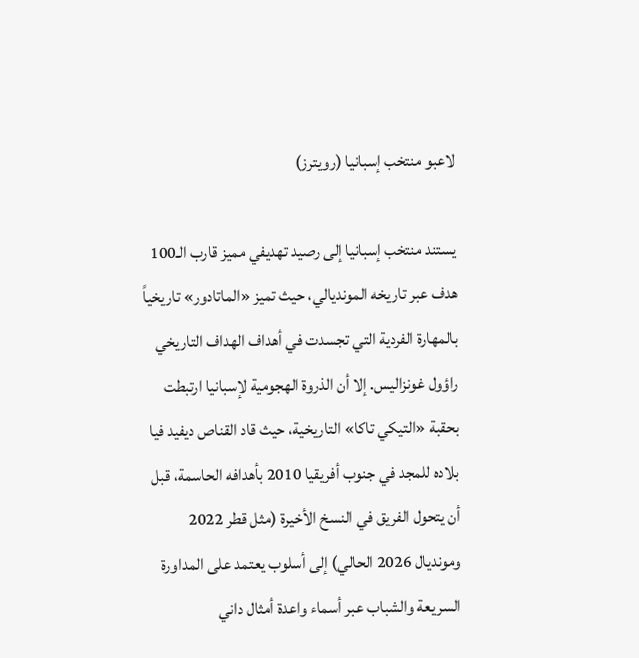لاعبو منتخب إسبانيا (رويترز)

يستند منتخب إسبانيا إلى رصيد تهديفي مميز قارب الـ100 هدف عبر تاريخه المونديالي، حيث تميز «الماتادور» تاريخياً بالمهارة الفردية التي تجسدت في أهداف الهداف التاريخي راؤول غونزاليس. إلا أن الذروة الهجومية لإسبانيا ارتبطت بحقبة «التيكي تاكا» التاريخية، حيث قاد القناص ديفيد فيا بلاده للمجد في جنوب أفريقيا 2010 بأهدافه الحاسمة، قبل أن يتحول الفريق في النسخ الأخيرة (مثل قطر 2022 ومونديال 2026 الحالي) إلى أسلوب يعتمد على المداورة السريعة والشباب عبر أسماء واعدة أمثال داني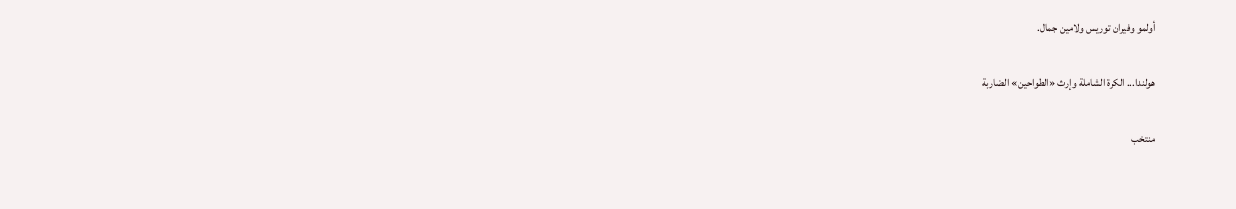أولمو وفيران توريس ولامين جمال.

هولندا... الكرة الشاملة وإرث «الطواحين» الضاربة

منتخب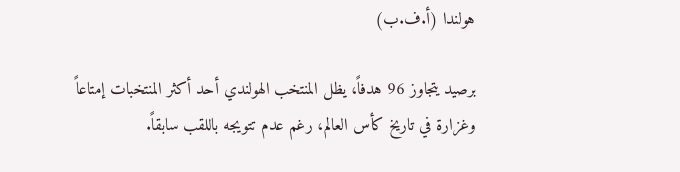هولندا (أ.ف.ب)

برصيد يتجاوز 96 هدفاً، يظل المنتخب الهولندي أحد أكثر المنتخبات إمتاعاً وغزارة في تاريخ كأس العالم، رغم عدم تتويجه باللقب سابقاً.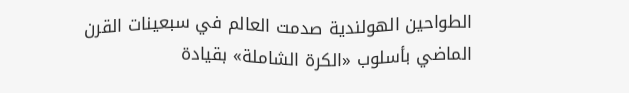الطواحين الهولندية صدمت العالم في سبعينات القرن الماضي بأسلوب «الكرة الشاملة» بقيادة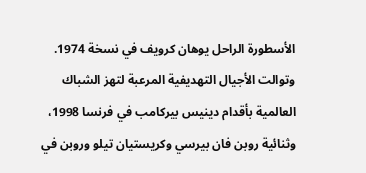الأسطورة الراحل يوهان كرويف في نسخة 1974. وتوالت الأجيال التهديفية المرعبة لتهز الشباك العالمية بأقدام دينيس بيركامب في فرنسا 1998، وثنائية روبن فان بيرسي وكريستيان تيلو وروبن في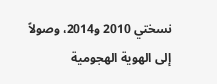نسختي 2010 و2014، وصولاً إلى الهوية الهجومية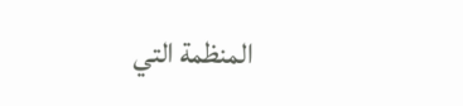المنظمة التي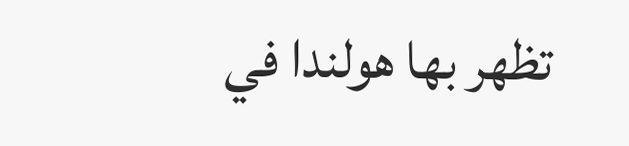تظهر بها هولندا في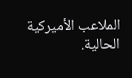الملاعب الأميركية الحالية.